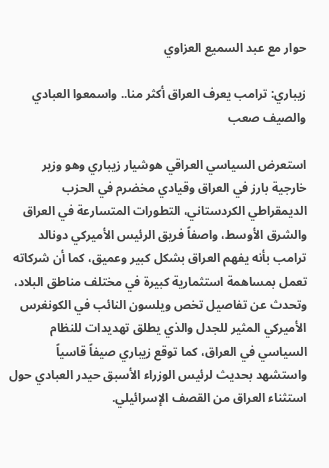حوار مع عبد السميع العزاوي

زيباري: ترامب يعرف العراق أكثر منا.. واسمعوا العبادي والصيف صعب

استعرض السياسي العراقي هوشيار زيباري وهو وزير خارجية بارز في العراق وقيادي مخضرم في الحزب الديمقراطي الكردستاني، التطورات المتسارعة في العراق والشرق الأوسط، واصفاً فريق الرئيس الأميركي دونالد ترامب بأنه يفهم العراق بشكل كبير وعميق، كما أن شركاته تعمل بمساهمة استثمارية كبيرة في مختلف مناطق البلاد، وتحدث عن تفاصيل تخص ويلسون النائب في الكونغرس الأميركي المثير للجدل والذي يطلق تهديدات للنظام السياسي في العراق، كما توقع زيباري صيفاً قاسياً واستشهد بحديث لرئيس الوزراء الأسبق حيدر العبادي حول استثناء العراق من القصف الإسرائيلي.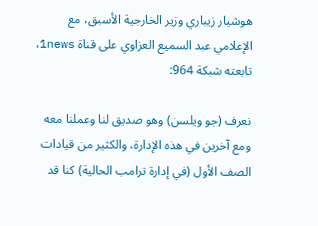هوشيار زيباري وزير الخارجية الأسبق، مع الإعلامي عبد السميع العزاوي على قناة 1news، تابعته شبكة 964:

نعرف (جو ويلسن) وهو صديق لنا وعملنا معه ومع آخرين في هذه الإدارة، والكثير من قيادات الصف الأول (في إدارة ترامب الحالية) كنا قد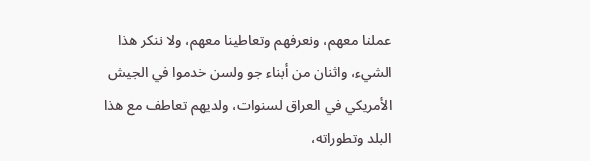عملنا معهم، ونعرفهم وتعاطينا معهم، ولا ننكر هذا الشيء، واثنان من أبناء جو ولسن خدموا في الجيش الأمريكي في العراق لسنوات، ولديهم تعاطف مع هذا البلد وتطوراته،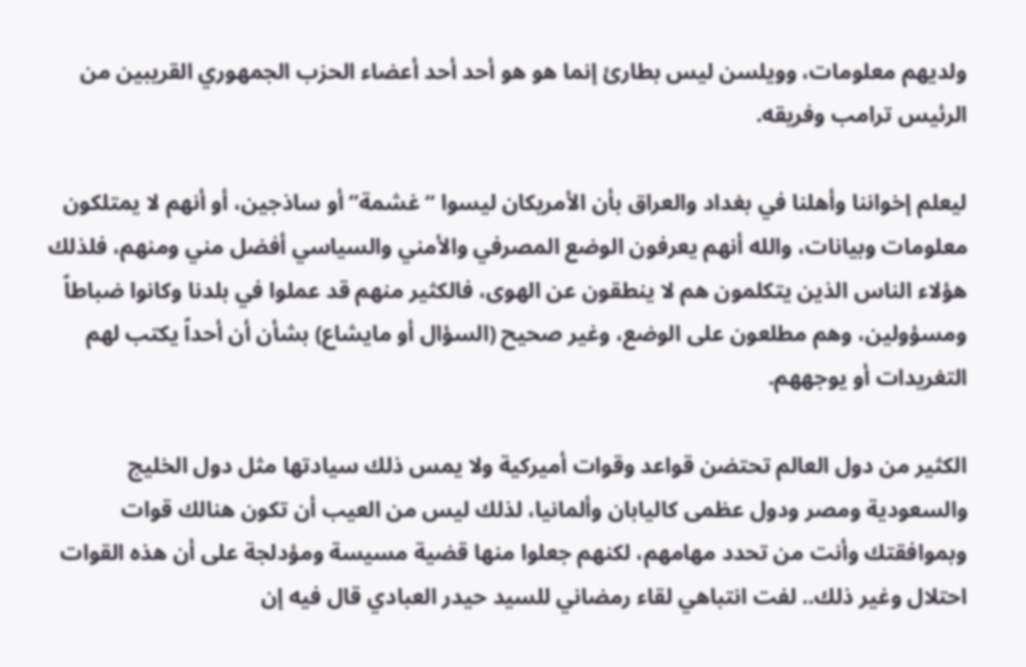ولديهم معلومات، وويلسن ليس بطارئ إنما هو هو أحد أحد أعضاء الحزب الجمهوري القريبين من الرئيس ترامب وفريقه.

ليعلم إخواننا وأهلنا في بغداد والعراق بأن الأمريكان ليسوا “غشمة” أو ساذجين، أو أنهم لا يمتلكون معلومات وبيانات، والله أنهم يعرفون الوضع المصرفي والأمني والسياسي أفضل مني ومنهم، فلذلك هؤلاء الناس الذين يتكلمون هم لا ينطقون عن الهوى، فالكثير منهم قد عملوا في بلدنا وكانوا ضباطاً ومسؤولين، وهم مطلعون على الوضع، وغير صحيح (السؤال أو مايشاع) بشأن أن أحداً يكتب لهم التغريدات أو يوجههم.

الكثير من دول العالم تحتضن قواعد وقوات أميركية ولا يمس ذلك سيادتها مثل دول الخليج والسعودية ومصر ودول عظمى كاليابان وألمانيا، لذلك ليس من العيب أن تكون هنالك قوات وبموافقتك وأنت من تحدد مهامهم، لكنهم جعلوا منها قضية مسيسة ومؤدلجة على أن هذه القوات احتلال وغير ذلك.. لفت انتباهي لقاء رمضاني للسيد حيدر العبادي قال فيه إن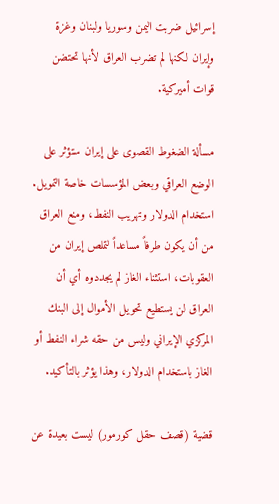إسرائيل ضربت اليمن وسوريا ولبنان وغزة وإيران لكنها لم تضرب العراق لأنها تحتضن قوات أميركية.

مسألة الضغوط القصوى على إيران ستؤثر على الوضع العراقي وبعض المؤسسات خاصة التمويل. استخدام الدولار وتهريب النفط، ومنع العراق من أن يكون طرفاً مساعداً لتملص إيران من العقوبات، استثناء الغاز لم يجددوه أي أن العراق لن يستطيع تحويل الأموال إلى البنك المركزي الإيراني وليس من حقه شراء النفط أو الغاز باستخدام الدولار، وهذا يؤثر بالتأكيد.

قضية (قصف حقل كورمور) ليست بعيدة عن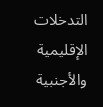التدخلات الإقليمية والأجنبية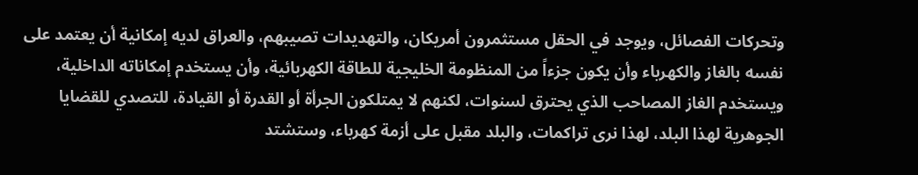وتحركات الفصائل، ويوجد في الحقل مستثمرون أمريكان، والتهديدات تصيبهم، والعراق لديه إمكانية أن يعتمد على نفسه بالغاز والكهرباء وأن يكون جزءاً من المنظومة الخليجية للطاقة الكهربائية، وأن يستخدم إمكاناته الداخلية، ويستخدم الغاز المصاحب الذي يحترق لسنوات، لكنهم لا يمتلكون الجرأة أو القدرة أو القيادة، للتصدي للقضايا الجوهرية لهذا البلد، لهذا نرى تراكمات، والبلد مقبل على أزمة كهرباء، وستشتد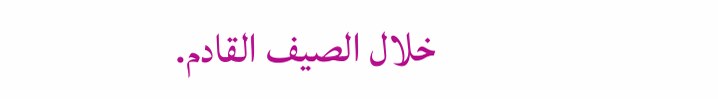خلال الصيف القادم.